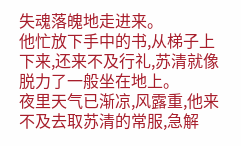失魂落魄地走进来。
他忙放下手中的书,从梯子上下来,还来不及行礼,苏清就像脱力了一般坐在地上。
夜里天气已渐凉,风露重,他来不及去取苏清的常服,急解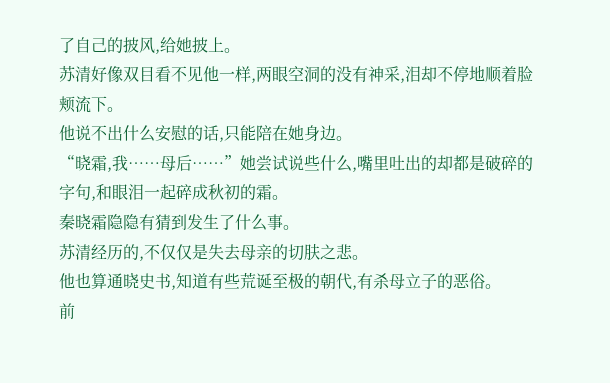了自己的披风,给她披上。
苏清好像双目看不见他一样,两眼空洞的没有神采,泪却不停地顺着脸颊流下。
他说不出什么安慰的话,只能陪在她身边。
“晓霜,我……母后……”她尝试说些什么,嘴里吐出的却都是破碎的字句,和眼泪一起碎成秋初的霜。
秦晓霜隐隐有猜到发生了什么事。
苏清经历的,不仅仅是失去母亲的切肤之悲。
他也算通晓史书,知道有些荒诞至极的朝代,有杀母立子的恶俗。
前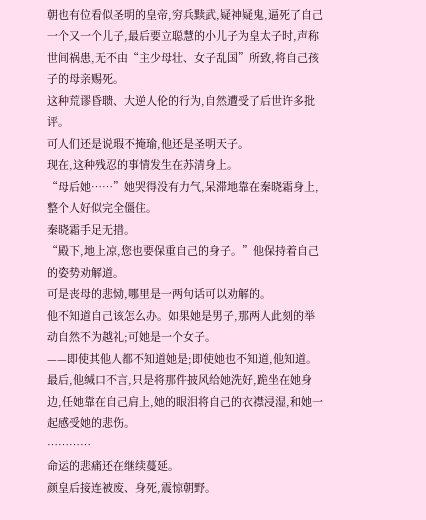朝也有位看似圣明的皇帝,穷兵黩武,疑神疑鬼,逼死了自己一个又一个儿子,最后要立聪慧的小儿子为皇太子时,声称世间祸患,无不由“主少母壮、女子乱国”所致,将自己孩子的母亲赐死。
这种荒谬昏聩、大逆人伦的行为,自然遭受了后世许多批评。
可人们还是说瑕不掩瑜,他还是圣明天子。
现在,这种残忍的事情发生在苏清身上。
“母后她……”她哭得没有力气,呆滞地靠在秦晓霜身上,整个人好似完全僵住。
秦晓霜手足无措。
“殿下,地上凉,您也要保重自己的身子。”他保持着自己的姿势劝解道。
可是丧母的悲恸,哪里是一两句话可以劝解的。
他不知道自己该怎么办。如果她是男子,那两人此刻的举动自然不为越礼;可她是一个女子。
——即使其他人都不知道她是;即使她也不知道,他知道。
最后,他缄口不言,只是将那件披风给她洗好,跪坐在她身边,任她靠在自己肩上,她的眼泪将自己的衣襟浸湿,和她一起感受她的悲伤。
…………
命运的悲痛还在继续蔓延。
颜皇后接连被废、身死,震惊朝野。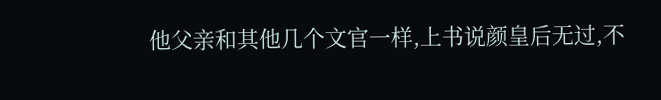他父亲和其他几个文官一样,上书说颜皇后无过,不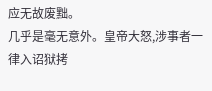应无故废黜。
几乎是毫无意外。皇帝大怒,涉事者一律入诏狱拷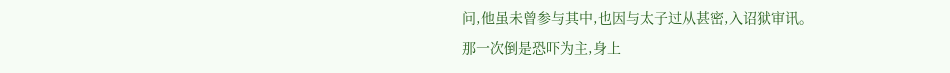问,他虽未曾参与其中,也因与太子过从甚密,入诏狱审讯。
那一次倒是恐吓为主,身上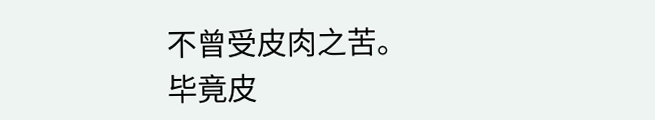不曾受皮肉之苦。
毕竟皮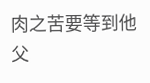肉之苦要等到他父